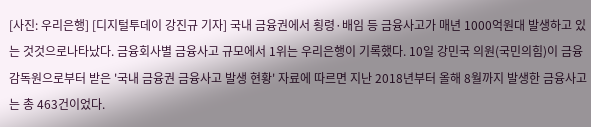[사진: 우리은행] [디지털투데이 강진규 기자] 국내 금융권에서 횡령·배임 등 금융사고가 매년 1000억원대 발생하고 있는 것것으로나타났다. 금융회사별 금융사고 규모에서 1위는 우리은행이 기록했다. 10일 강민국 의원(국민의힘)이 금융감독원으로부터 받은 '국내 금융권 금융사고 발생 현황' 자료에 따르면 지난 2018년부터 올해 8월까지 발생한 금융사고는 총 463건이었다.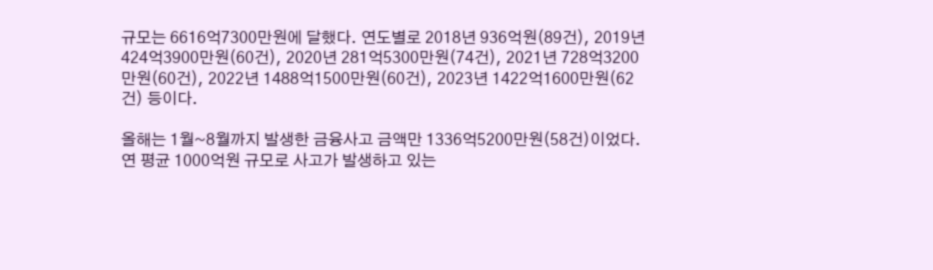규모는 6616억7300만원에 달했다. 연도별로 2018년 936억원(89건), 2019년 424억3900만원(60건), 2020년 281억5300만원(74건), 2021년 728억3200만원(60건), 2022년 1488억1500만원(60건), 2023년 1422억1600만원(62건) 등이다.

올해는 1월~8월까지 발생한 금융사고 금액만 1336억5200만원(58건)이었다. 연 평균 1000억원 규모로 사고가 발생하고 있는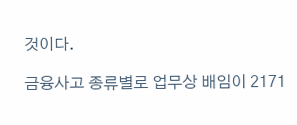것이다.

금융사고 종류별로 업무상 배임이 2171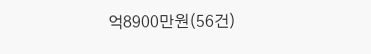억8900만원(56건)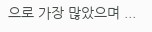으로 가장 많았으며 ...